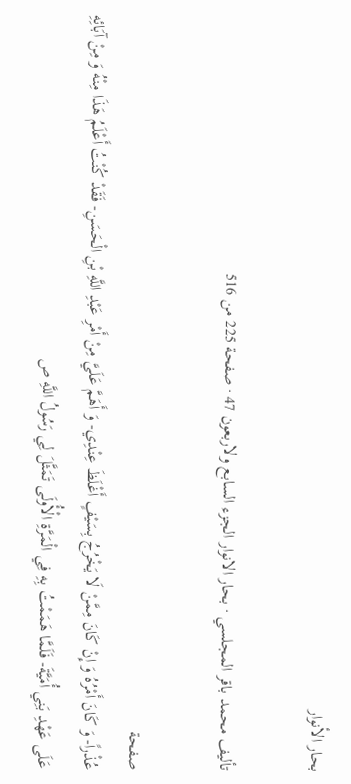بحار الأنوار

تأليف محمد باقر المجلسي · بحار الانوار الجزء السابع ولاربعون 47 · صفحة 225 من 516

صفحة
عُذْراً- وَ كَانَ أَمْرُهُ وَ إِنْ كَانَ مِمَّنْ لَا يَخْرُجُ بِسَيْفٍ أَغْلَظَ عِنْدِي- وَ أَهَمَّ عَلَيَّ مِنْ أَمْرِ عَبْدِ اللَّهِ بْنِ الْحَسَنِ- فَقَدْ كُنْتُ أَعْلَمُ هَذَا مِنْهُ وَ مِنْ آبَائِهِ عَلَى عَهْدِ بَنِي أُمَيَّةَ- فَلَمَّا هَمَمْتُ بِهِ فِي الْمَرَّةِ الْأُولَى تَمَثَّلَ لِي رَسُولُ اللَّهِ ص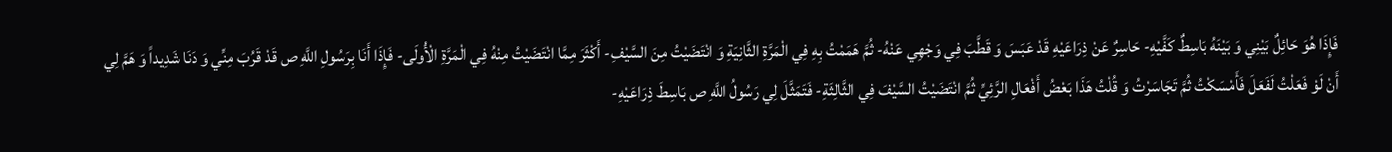فَإِذَا هُوَ حَائِلٌ بَيْنِي وَ بَيْنَهُ بَاسِطٌ كَفَّيْهِ- حَاسِرٌ عَنْ ذِرَاعَيْهِ قَدْ عَبَسَ وَ قَطَّبَ فِي وَجْهِي عَنْهُ- ثُمَّ هَمَمْتُ بِهِ فِي الْمَرَّةِ الثَّانِيَةِ وَ انْتَضَيْتُ مِنَ السَّيْفِ- أَكْثَرَ مِمَّا انْتَضَيْتُ مِنْهُ فِي الْمَرَّةِ الْأُولَى- فَإِذَا أَنَا بِرَسُولِ اللَّهِ ص قَدْ قَرُبَ مِنِّي وَ دَنَا شَدِيداً وَ هَمَّ لِي أَنْ لَوْ فَعَلْتُ لَفَعَلَ فَأَمْسَكْتُ ثُمَّ تَجَاسَرْتُ وَ قُلْتُ هَذَا بَعْضُ أَفْعَالِ الرَّئِيِّ ثُمَّ انْتَضَيْتُ السَّيْفَ فِي الثَّالِثَةِ- فَتَمَثَّلَ لِي رَسُولُ اللَّهِ ص بَاسِطَ ذِرَاعَيْهِ-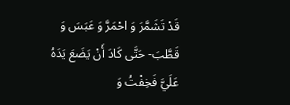قَدْ تَشَمَّرَ وَ احْمَرَّ وَ عَبَسَ وَ قَطَّبَ- حَتَّى كَادَ أَنْ يَضَعَ يَدَهُ عَلَيَّ فَخِفْتُ وَ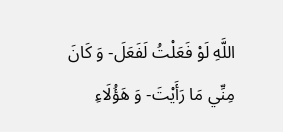اللَّهِ لَوْ فَعَلْتُ لَفَعَلَ- وَ كَانَ مِنِّي مَا رَأَيْتَ- وَ هَؤُلَاءِ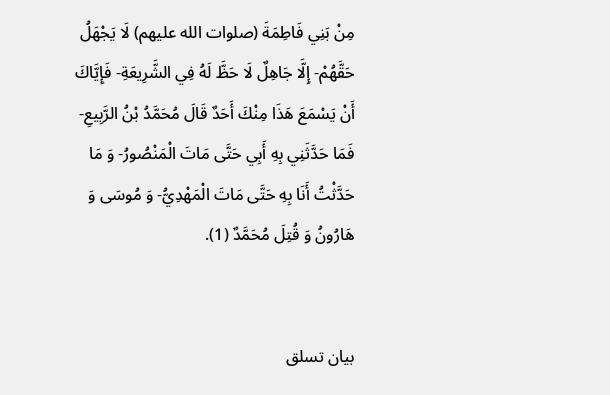مِنْ بَنِي فَاطِمَةَ (صلوات الله عليهم) لَا يَجْهَلُ حَقَّهُمْ- إِلَّا جَاهِلٌ لَا حَظَّ لَهُ فِي الشَّرِيعَةِ- فَإِيَّاكَ أَنْ يَسْمَعَ هَذَا مِنْكَ أَحَدٌ قَالَ مُحَمَّدُ بْنُ الرَّبِيعِ- فَمَا حَدَّثَنِي بِهِ أَبِي حَتَّى مَاتَ الْمَنْصُورُ- وَ مَا حَدَّثْتُ أَنَا بِهِ حَتَّى مَاتَ الْمَهْدِيُّ- وَ مُوسَى وَ هَارُونُ وَ قُتِلَ مُحَمَّدٌ (1).


بيان تسلق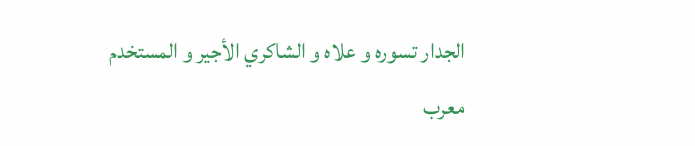الجدار تسوره و علاه و الشاكري الأجير و المستخدم معرب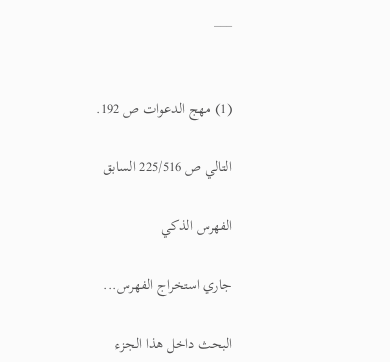___


(1) مهج الدعوات ص 192.

التالي ص 225/516 السابق

الفهرس الذكي

جاري استخراج الفهرس...

البحث داخل هذا الجزء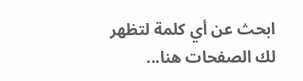ابحث عن أي كلمة لتظهر لك الصفحات هنا...